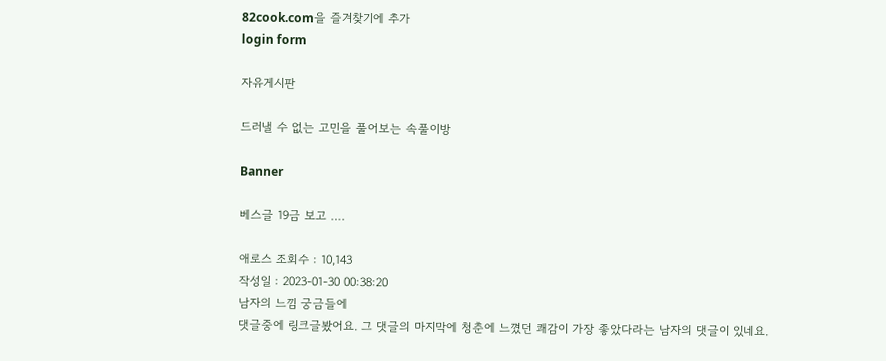82cook.com을 즐겨찾기에 추가
login form

자유게시판

드러낼 수 없는 고민을 풀어보는 속풀이방

Banner

베스글 19금 보고 ….

애로스 조회수 : 10,143
작성일 : 2023-01-30 00:38:20
남자의 느낌 궁금들에
댓글중에 링크글봤어요. 그 댓글의 마지막에 청춘에 느꼈던 쾌감이 가장 좋았다라는 남자의 댓글이 있네요.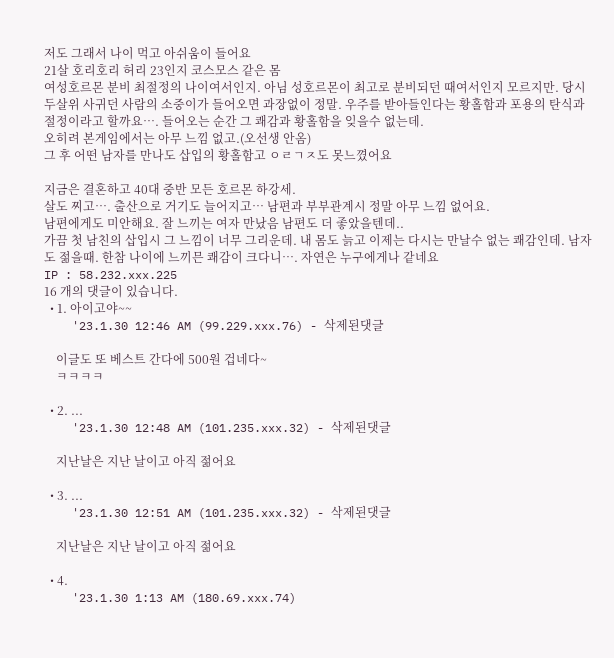저도 그래서 나이 먹고 아쉬움이 들어요
21살 호리호리 허리 23인지 코스모스 같은 몸
여성호르몬 분비 최절정의 나이여서인지. 아님 성호르몬이 최고로 분비되던 때여서인지 모르지만. 당시 두살위 사귀던 사람의 소중이가 들어오면 과장없이 정말. 우주를 받아들인다는 황홀함과 포용의 탄식과 절정이라고 할까요…. 들어오는 순간 그 쾌감과 황홀함을 잊을수 없는데.
오히려 본게임에서는 아무 느낌 없고.(오선생 안옴)
그 후 어떤 남자를 만나도 삽입의 황홀함고 ㅇㄹㄱㅈ도 못느꼈어요

지금은 결혼하고 40대 중반 모든 호르몬 하강세.
살도 찌고…. 출산으로 거기도 늘어지고… 남편과 부부관계시 정말 아무 느낌 없어요.
남편에게도 미안해요. 잘 느끼는 여자 만났음 남편도 더 좋았을텐데..
가끔 첫 남친의 삽입시 그 느낌이 너무 그리운데. 내 몸도 늙고 이제는 다시는 만날수 없는 쾌감인데. 남자도 젊을때. 한참 나이에 느끼믄 쾌감이 크다니…. 자연은 누구에게나 같네요
IP : 58.232.xxx.225
16 개의 댓글이 있습니다.
  • 1. 아이고야~~
    '23.1.30 12:46 AM (99.229.xxx.76) - 삭제된댓글

    이글도 또 베스트 간다에 500원 겁네다~
    ㅋㅋㅋㅋ

  • 2. ...
    '23.1.30 12:48 AM (101.235.xxx.32) - 삭제된댓글

    지난날은 지난 날이고 아직 젊어요

  • 3. ...
    '23.1.30 12:51 AM (101.235.xxx.32) - 삭제된댓글

    지난날은 지난 날이고 아직 젊어요

  • 4.
    '23.1.30 1:13 AM (180.69.xxx.74)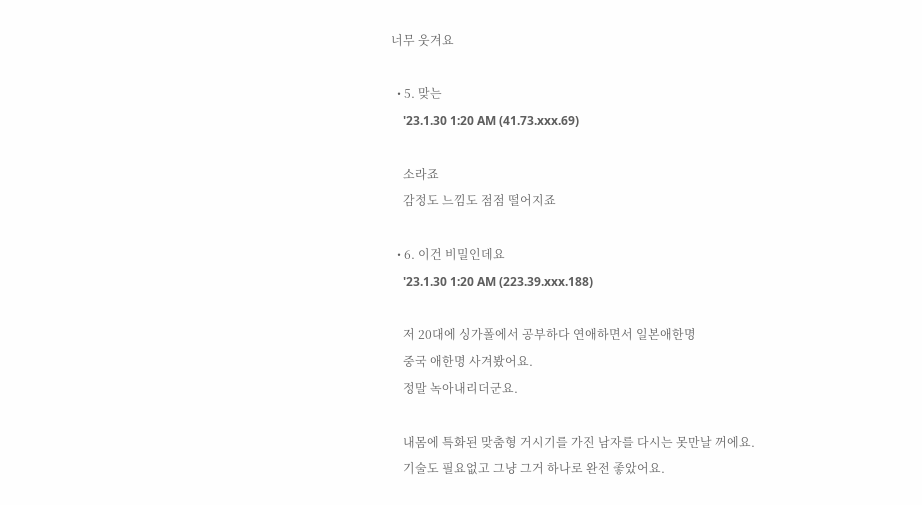너무 웃겨요

  • 5. 맞는
    '23.1.30 1:20 AM (41.73.xxx.69)

    소라죠
    감정도 느낌도 점점 떨어지죠

  • 6. 이건 비밀인데요
    '23.1.30 1:20 AM (223.39.xxx.188)

    저 20대에 싱가폴에서 공부하다 연애하면서 일본애한명
    중국 애한명 사겨봤어요.
    정말 녹아내리더군요.

    내몸에 특화된 맞춤형 거시기를 가진 남자를 다시는 못만날 꺼에요.
    기술도 필요없고 그냥 그거 하나로 완전 좋았어요.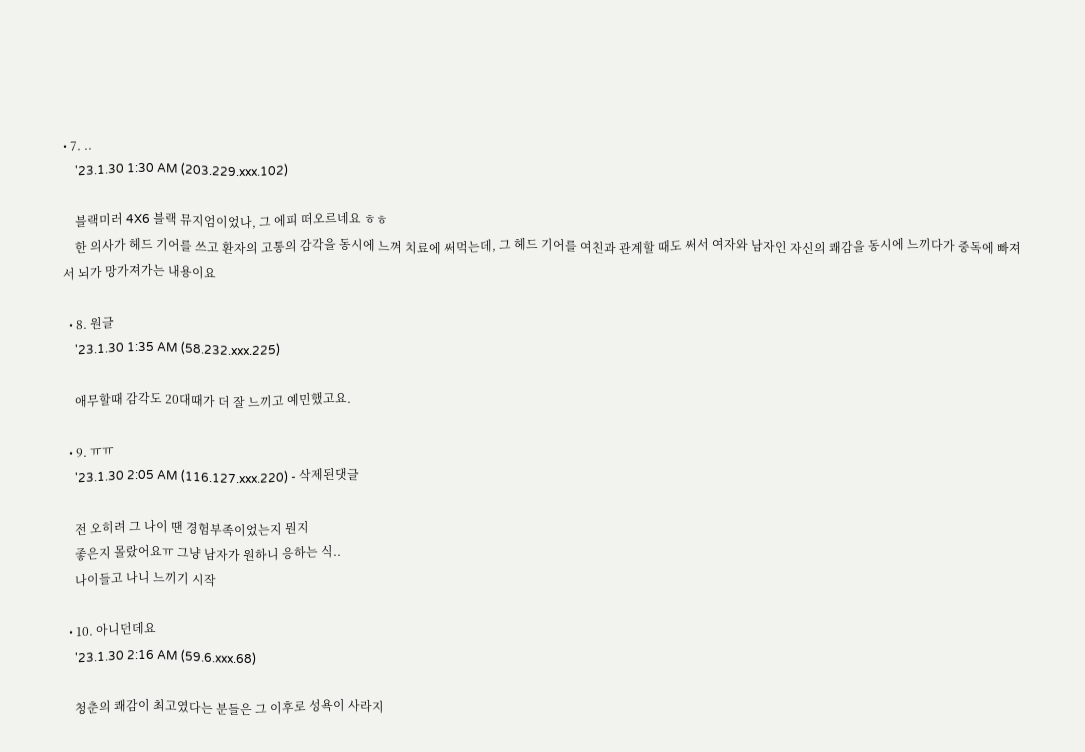• 7. ..
    '23.1.30 1:30 AM (203.229.xxx.102)

    블랙미러 4X6 블랙 뮤지엄이었나, 그 에피 떠오르네요 ㅎㅎ
    한 의사가 헤드 기어를 쓰고 환자의 고통의 감각을 동시에 느껴 치료에 써먹는데, 그 헤드 기어를 여친과 관계할 때도 써서 여자와 남자인 자신의 쾌감을 동시에 느끼다가 중독에 빠져서 뇌가 망가져가는 내용이요

  • 8. 원글
    '23.1.30 1:35 AM (58.232.xxx.225)

    애무할때 감각도 20대때가 더 잘 느끼고 예민했고요.

  • 9. ㅠㅠ
    '23.1.30 2:05 AM (116.127.xxx.220) - 삭제된댓글

    전 오히려 그 나이 땐 경험부족이었는지 뭔지
    좋은지 몰랐어요ㅠ 그냥 남자가 원하니 응하는 식..
    나이들고 나니 느끼기 시작

  • 10. 아니던데요
    '23.1.30 2:16 AM (59.6.xxx.68)

    청춘의 쾌감이 최고였다는 분들은 그 이후로 성욕이 사라지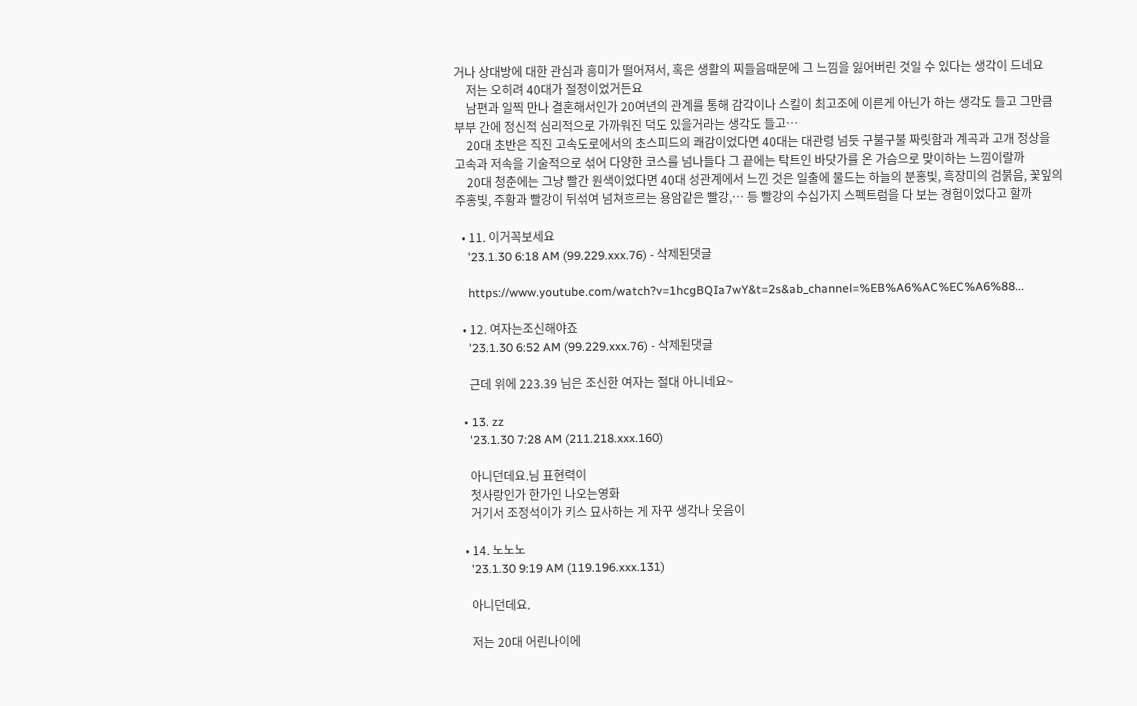거나 상대방에 대한 관심과 흥미가 떨어져서, 혹은 생활의 찌들음때문에 그 느낌을 잃어버린 것일 수 있다는 생각이 드네요
    저는 오히려 40대가 절정이었거든요
    남편과 일찍 만나 결혼해서인가 20여년의 관계를 통해 감각이나 스킬이 최고조에 이른게 아닌가 하는 생각도 들고 그만큼 부부 간에 정신적 심리적으로 가까워진 덕도 있을거라는 생각도 들고…
    20대 초반은 직진 고속도로에서의 초스피드의 쾌감이었다면 40대는 대관령 넘듯 구불구불 짜릿함과 계곡과 고개 정상을 고속과 저속을 기술적으로 섞어 다양한 코스를 넘나들다 그 끝에는 탁트인 바닷가를 온 가슴으로 맞이하는 느낌이랄까
    20대 청춘에는 그냥 빨간 원색이었다면 40대 성관계에서 느낀 것은 일출에 물드는 하늘의 분홍빛, 흑장미의 검붉음, 꽃잎의 주홍빛, 주황과 빨강이 뒤섞여 넘쳐흐르는 용암같은 빨강,… 등 빨강의 수십가지 스펙트럼을 다 보는 경험이었다고 할까

  • 11. 이거꼭보세요
    '23.1.30 6:18 AM (99.229.xxx.76) - 삭제된댓글

    https://www.youtube.com/watch?v=1hcgBQIa7wY&t=2s&ab_channel=%EB%A6%AC%EC%A6%88...

  • 12. 여자는조신해야죠
    '23.1.30 6:52 AM (99.229.xxx.76) - 삭제된댓글

    근데 위에 223.39 님은 조신한 여자는 절대 아니네요~

  • 13. zz
    '23.1.30 7:28 AM (211.218.xxx.160)

    아니던데요.님 표현력이
    첫사랑인가 한가인 나오는영화
    거기서 조정석이가 키스 묘사하는 게 자꾸 생각나 웃음이

  • 14. 노노노
    '23.1.30 9:19 AM (119.196.xxx.131)

    아니던데요.

    저는 20대 어린나이에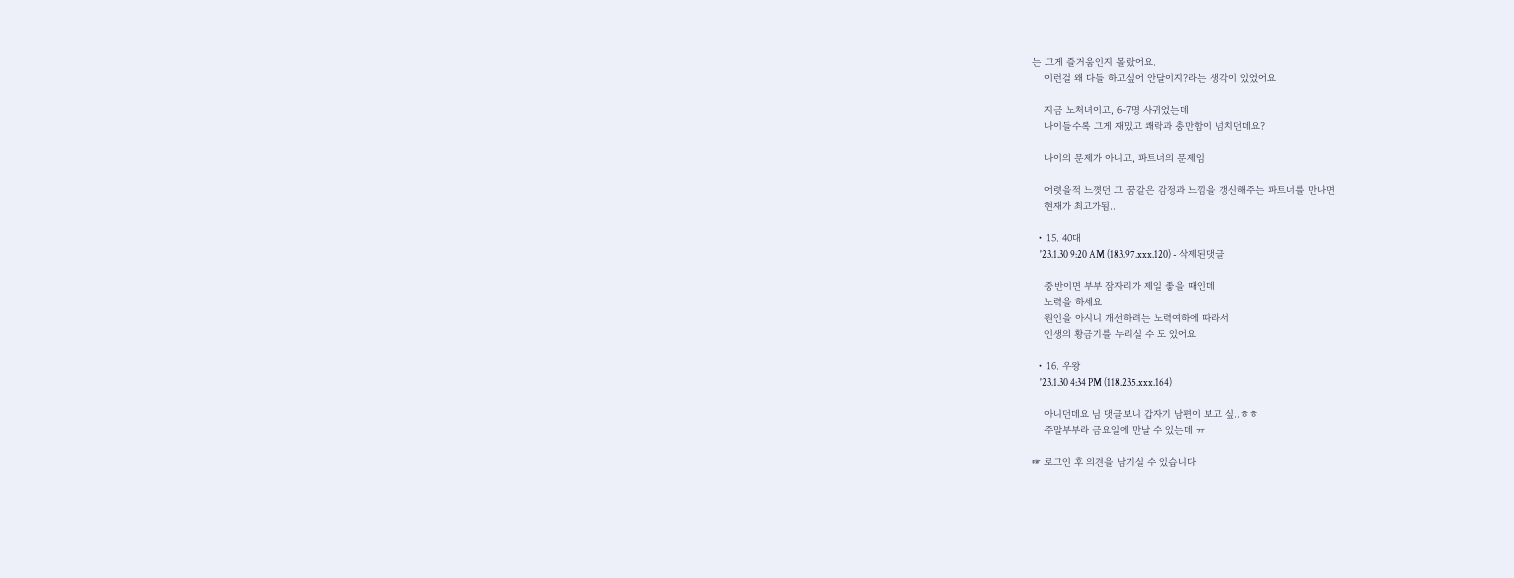는 그게 즐거움인지 몰랐어요.
    이런걸 왜 다들 하고싶어 안달이지?라는 생각이 있었어요

    지금 노처녀이고, 6-7명 사귀었는데
    나이들수록 그게 재밌고 쾌락과 충만함이 넘치던데요?

    나이의 문제가 아니고, 파트너의 문제임

    어렷을적 느꼇던 그 꿈같은 감정과 느낌을 갱신해주는 파트너를 만나면
    현재가 최고가됨..

  • 15. 40대
    '23.1.30 9:20 AM (183.97.xxx.120) - 삭제된댓글

    중반이면 부부 잠자리가 제일 좋을 때인데
    노력을 하세요
    원인을 아시니 개선하려는 노력여하에 따라서
    인생의 황금기를 누리실 수 도 있어요

  • 16. 우왕
    '23.1.30 4:34 PM (118.235.xxx.164)

    아니던데요 님 댓글보니 갑자기 남편이 보고 싶..ㅎㅎ
    주말부부라 금요일에 만날 수 있는데 ㅠ

☞ 로그인 후 의견을 남기실 수 있습니다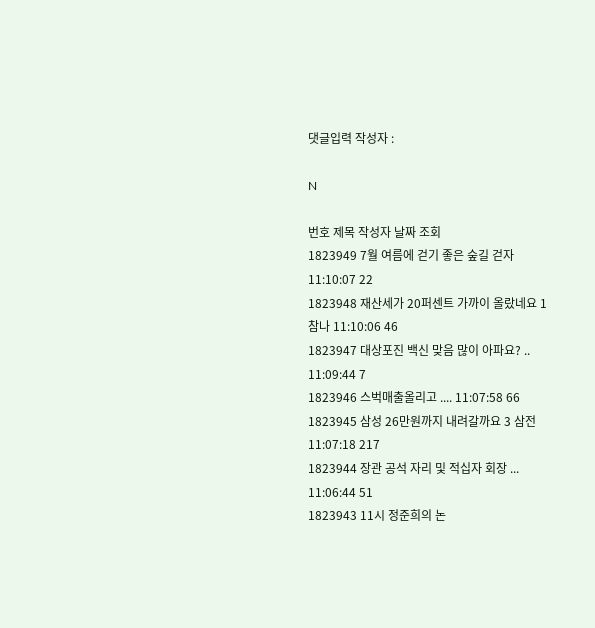댓글입력 작성자 :

N

번호 제목 작성자 날짜 조회
1823949 7월 여름에 걷기 좋은 숲길 걷자 11:10:07 22
1823948 재산세가 20퍼센트 가까이 올랐네요 1 참나 11:10:06 46
1823947 대상포진 백신 맞음 많이 아파요? .. 11:09:44 7
1823946 스벅매출올리고 .... 11:07:58 66
1823945 삼성 26만원까지 내려갈까요 3 삼전 11:07:18 217
1823944 장관 공석 자리 및 적십자 회장 ... 11:06:44 51
1823943 11시 정준희의 논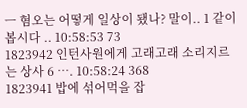ㅡ 혐오는 어떻게 일상이 됐나? 말이.. 1 같이봅시다 .. 10:58:53 73
1823942 인턴사원에게 고래고래 소리지르는 상사 6 …. 10:58:24 368
1823941 밥에 섞어먹을 잡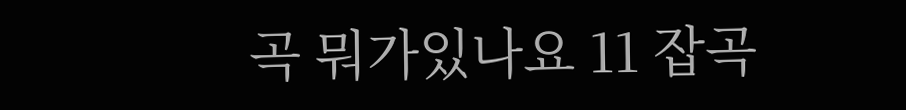곡 뭐가있나요 11 잡곡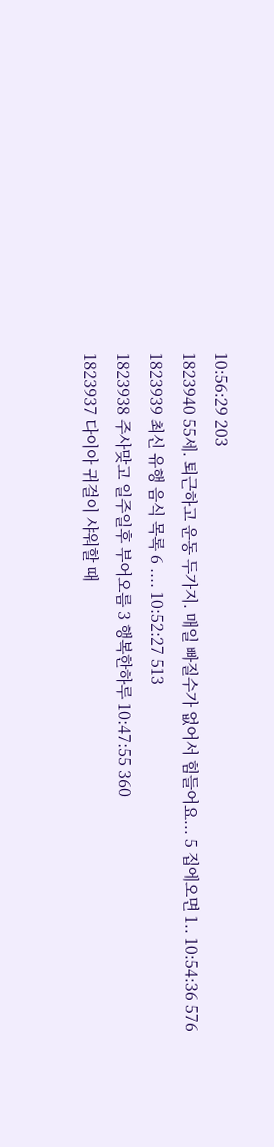10:56:29 203
1823940 55세. 퇴근하고 운동 두가지. 매일 빠질수가 없어서 힘들어요... 5 집에오면 1.. 10:54:36 576
1823939 최신 유행 음식 목록 6 .... 10:52:27 513
1823938 주사맞고 일주일후 부어오름 3 행복한하루 10:47:55 360
1823937 다이아 귀걸이 샤워할 때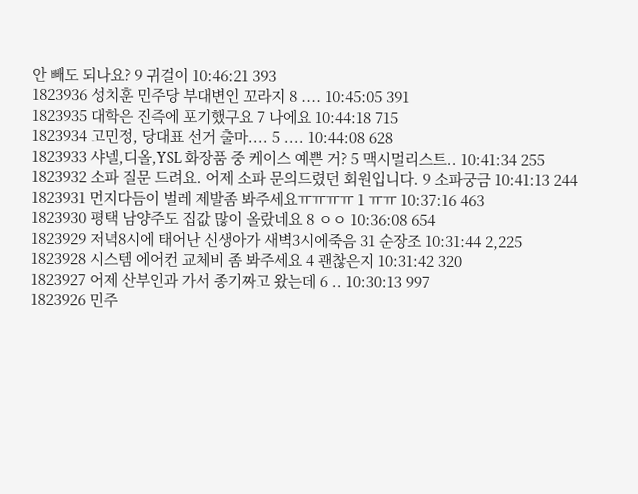안 빼도 되나요? 9 귀걸이 10:46:21 393
1823936 성치훈 민주당 부대변인 꼬라지 8 .... 10:45:05 391
1823935 대학은 진즉에 포기했구요 7 나에요 10:44:18 715
1823934 고민정, 당대표 선거 출마.... 5 .... 10:44:08 628
1823933 샤넬,디올,YSL 화장품 중 케이스 예쁜 거? 5 맥시멀리스트.. 10:41:34 255
1823932 소파 질문 드려요. 어제 소파 문의드렸던 회원입니다. 9 소파궁금 10:41:13 244
1823931 먼지다듬이 벌레 제발좀 봐주세요ㅠㅠㅠㅠ 1 ㅠㅠ 10:37:16 463
1823930 평택 남양주도 집값 많이 올랐네요 8 ㅇㅇ 10:36:08 654
1823929 저녁8시에 태어난 신생아가 새벽3시에죽음 31 순장조 10:31:44 2,225
1823928 시스템 에어컨 교체비 좀 봐주세요 4 괜찮은지 10:31:42 320
1823927 어제 산부인과 가서 종기짜고 왔는데 6 .. 10:30:13 997
1823926 민주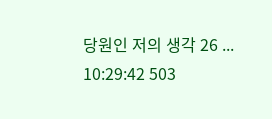당원인 저의 생각 26 ... 10:29:42 503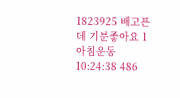1823925 배고픈데 기분좋아요 1 아침운동 10:24:38 486